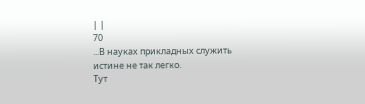| |
70
...В науках прикладных служить истине не так легко.
Тут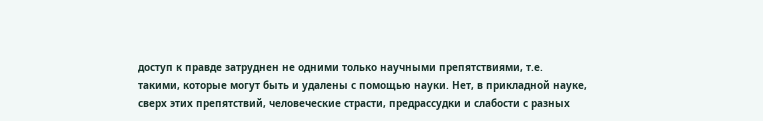доступ к правде затруднен не одними только научными препятствиями, т.е.
такими, которые могут быть и удалены с помощью науки. Нет, в прикладной науке,
сверх этих препятствий, человеческие страсти, предрассудки и слабости с разных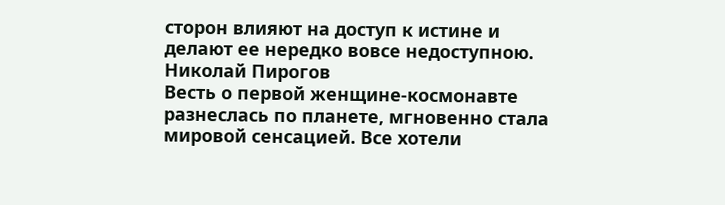сторон влияют на доступ к истине и делают ее нередко вовсе недоступною.
Николай Пирогов
Весть о первой женщине-космонавте разнеслась по планете, мгновенно стала
мировой сенсацией. Все хотели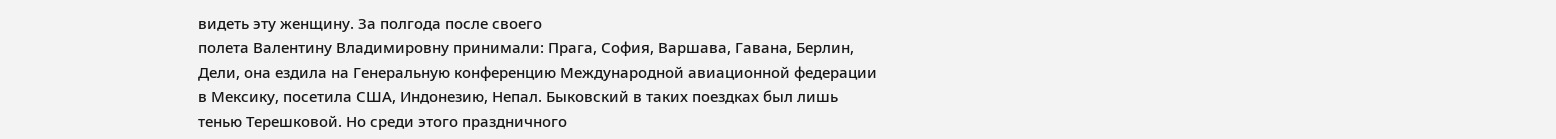видеть эту женщину. За полгода после своего
полета Валентину Владимировну принимали: Прага, София, Варшава, Гавана, Берлин,
Дели, она ездила на Генеральную конференцию Международной авиационной федерации
в Мексику, посетила США, Индонезию, Непал. Быковский в таких поездках был лишь
тенью Терешковой. Но среди этого праздничного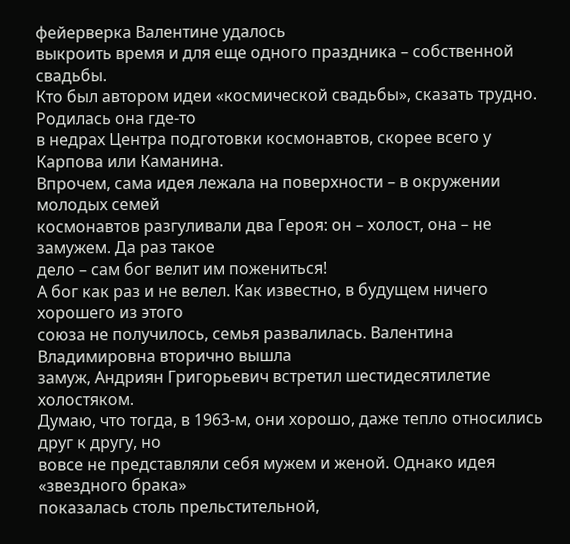фейерверка Валентине удалось
выкроить время и для еще одного праздника – собственной свадьбы.
Кто был автором идеи «космической свадьбы», сказать трудно. Родилась она где-то
в недрах Центра подготовки космонавтов, скорее всего у Карпова или Каманина.
Впрочем, сама идея лежала на поверхности – в окружении молодых семей
космонавтов разгуливали два Героя: он – холост, она – не замужем. Да раз такое
дело – сам бог велит им пожениться!
А бог как раз и не велел. Как известно, в будущем ничего хорошего из этого
союза не получилось, семья развалилась. Валентина Владимировна вторично вышла
замуж, Андриян Григорьевич встретил шестидесятилетие холостяком.
Думаю, что тогда, в 1963-м, они хорошо, даже тепло относились друг к другу, но
вовсе не представляли себя мужем и женой. Однако идея «звездного брака»
показалась столь прельстительной,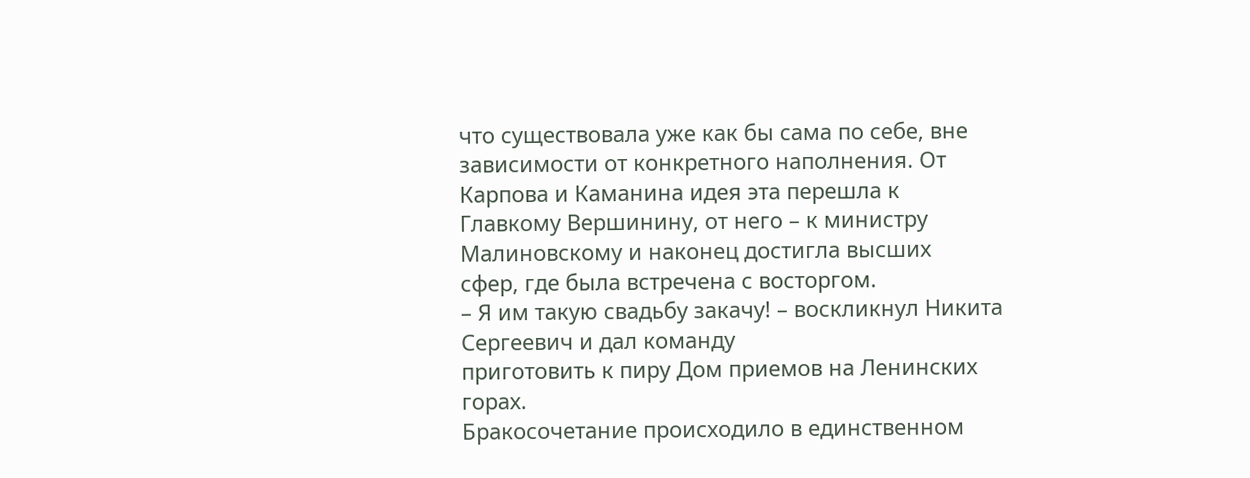что существовала уже как бы сама по себе, вне
зависимости от конкретного наполнения. От Карпова и Каманина идея эта перешла к
Главкому Вершинину, от него – к министру Малиновскому и наконец достигла высших
сфер, где была встречена с восторгом.
– Я им такую свадьбу закачу! – воскликнул Никита Сергеевич и дал команду
приготовить к пиру Дом приемов на Ленинских горах.
Бракосочетание происходило в единственном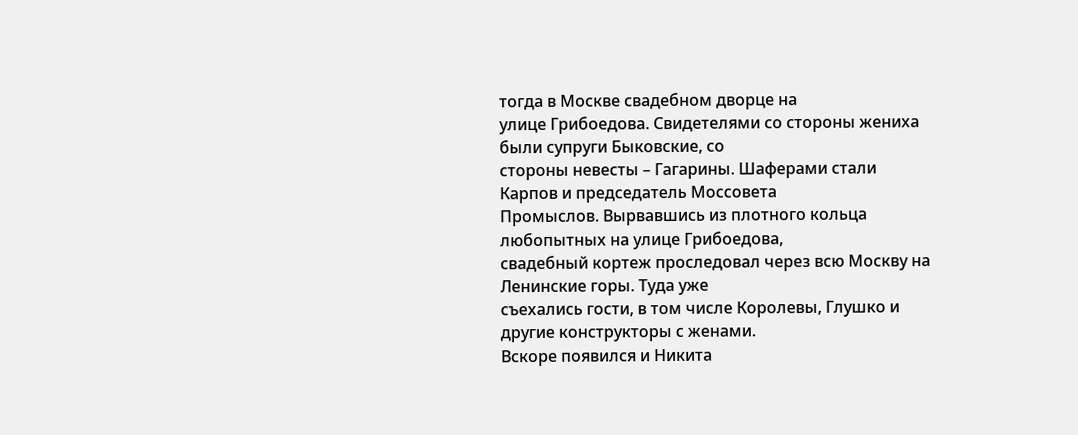тогда в Москве свадебном дворце на
улице Грибоедова. Свидетелями со стороны жениха были супруги Быковские, со
стороны невесты – Гагарины. Шаферами стали Карпов и председатель Моссовета
Промыслов. Вырвавшись из плотного кольца любопытных на улице Грибоедова,
свадебный кортеж проследовал через всю Москву на Ленинские горы. Туда уже
съехались гости, в том числе Королевы, Глушко и другие конструкторы с женами.
Вскоре появился и Никита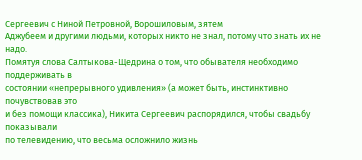Сергеевич с Ниной Петровной, Ворошиловым, зятем
Аджубеем и другими людьми, которых никто не знал, потому что знать их не надо.
Помятуя слова Салтыкова-Щедрина о том, что обывателя необходимо поддерживать в
состоянии «непрерывного удивления» (а может быть, инстинктивно почувствовав это
и без помощи классика), Никита Сергеевич распорядился, чтобы свадьбу показывали
по телевидению, что весьма осложнило жизнь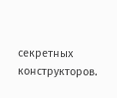секретных конструкторов.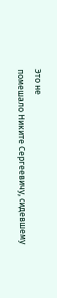Это не
помешало Никите Сергеевичу, сидевшему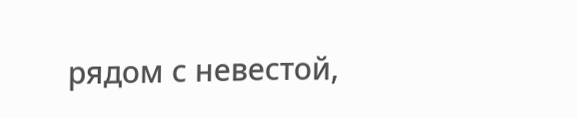рядом с невестой,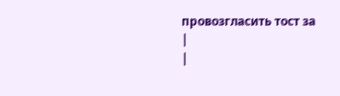провозгласить тост за
|
|